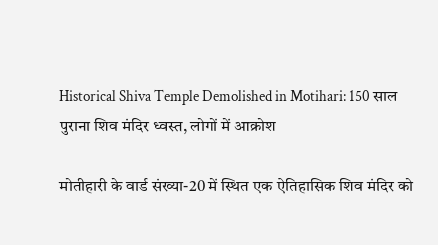Historical Shiva Temple Demolished in Motihari: 150 साल पुराना शिव मंदिर ध्वस्त, लोगों में आक्रोश

मोतीहारी के वार्ड संख्या-20 में स्थित एक ऐतिहासिक शिव मंदिर को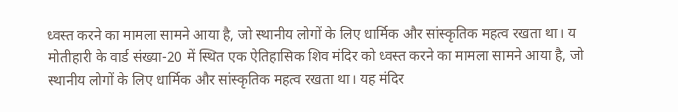ध्वस्त करने का मामला सामने आया है, जो स्थानीय लोगों के लिए धार्मिक और सांस्कृतिक महत्व रखता था। य
मोतीहारी के वार्ड संख्या-20 में स्थित एक ऐतिहासिक शिव मंदिर को ध्वस्त करने का मामला सामने आया है, जो स्थानीय लोगों के लिए धार्मिक और सांस्कृतिक महत्व रखता था। यह मंदिर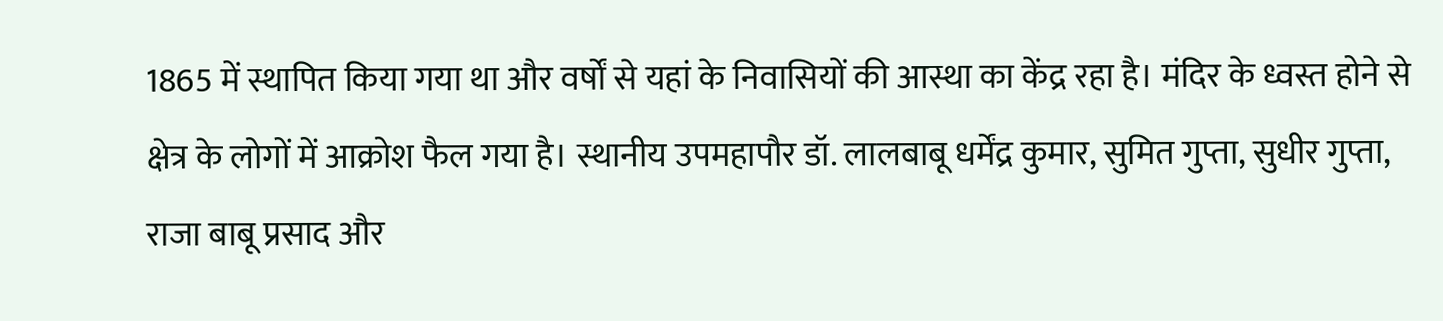1865 में स्थापित किया गया था और वर्षों से यहां के निवासियों की आस्था का केंद्र रहा है। मंदिर के ध्वस्त होने से क्षेत्र के लोगों में आक्रोश फैल गया है। स्थानीय उपमहापौर डॉ. लालबाबू धर्मेंद्र कुमार, सुमित गुप्ता, सुधीर गुप्ता, राजा बाबू प्रसाद और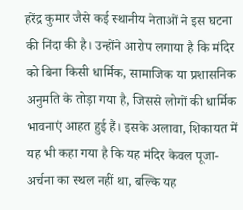हरेंद्र कुमार जैसे कई स्थानीय नेताओं ने इस घटना की निंदा की है। उन्होंने आरोप लगाया है कि मंदिर को बिना किसी धार्मिक, सामाजिक या प्रशासनिक अनुमति के तोड़ा गया है, जिससे लोगों की धार्मिक भावनाएं आहत हुई हैं। इसके अलावा, शिकायत में यह भी कहा गया है कि यह मंदिर केवल पूजा-अर्चना का स्थल नहीं था, बल्कि यह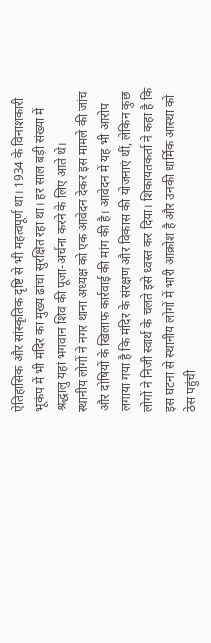ऐतिहासिक और सांस्कृतिक दृष्टि से भी महत्वपूर्ण था। 1934 के विनाशकारी भूकंप में भी मंदिर का मुख्य ढांचा सुरक्षित रहा था। हर साल बड़ी संख्या में श्रद्धालु यहां भगवान शिव की पूजा-अर्चना करने के लिए आते थे।
स्थानीय लोगों ने नगर थाना अध्यक्ष को एक आवेदन देकर इस मामले की जांच और दोषियों के खिलाफ कार्रवाई की मांग की है। आवेदन में यह भी आरोप लगाया गया है कि मंदिर के संरक्षण और विकास की योजनाएं थीं, लेकिन कुछ लोगों ने निजी स्वार्थ के चलते इसे ध्वस्त कर दिया। शिकायतकर्ता ने कहा है कि इस घटना से स्थानीय लोगों में भारी आक्रोश है और उनकी धार्मिक आस्था को ठेस पहुंची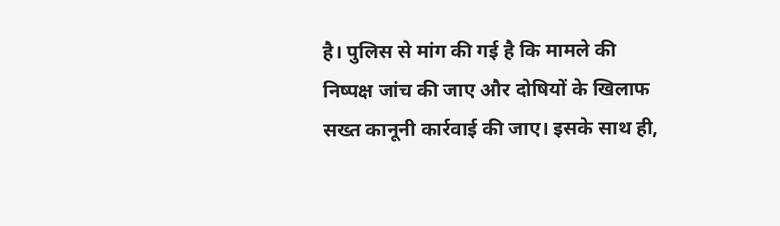है। पुलिस से मांग की गई है कि मामले की निष्पक्ष जांच की जाए और दोषियों के खिलाफ सख्त कानूनी कार्रवाई की जाए। इसके साथ ही,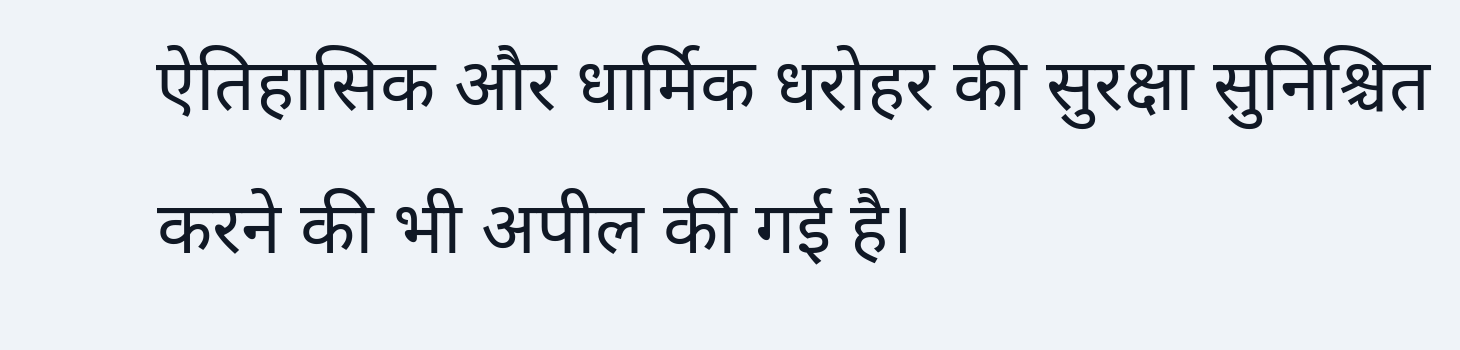ऐतिहासिक और धार्मिक धरोहर की सुरक्षा सुनिश्चित करने की भी अपील की गई है।